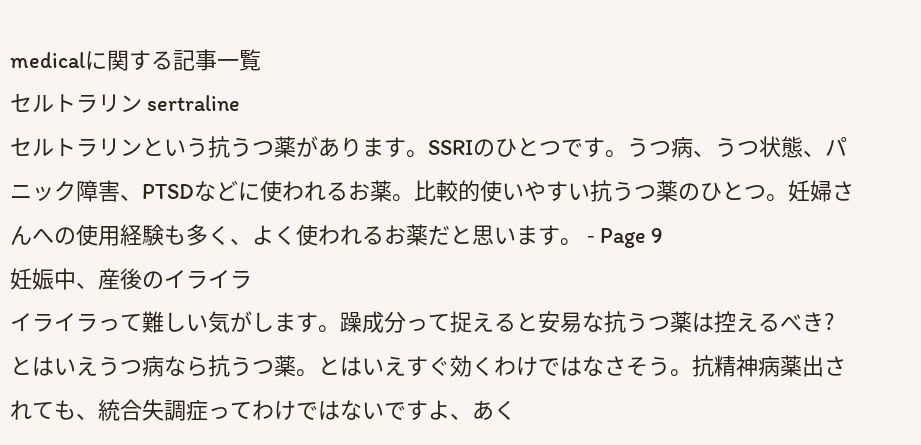medicalに関する記事一覧
セルトラリン sertraline
セルトラリンという抗うつ薬があります。SSRIのひとつです。うつ病、うつ状態、パニック障害、PTSDなどに使われるお薬。比較的使いやすい抗うつ薬のひとつ。妊婦さんへの使用経験も多く、よく使われるお薬だと思います。 - Page 9
妊娠中、産後のイライラ
イライラって難しい気がします。躁成分って捉えると安易な抗うつ薬は控えるべき?とはいえうつ病なら抗うつ薬。とはいえすぐ効くわけではなさそう。抗精神病薬出されても、統合失調症ってわけではないですよ、あく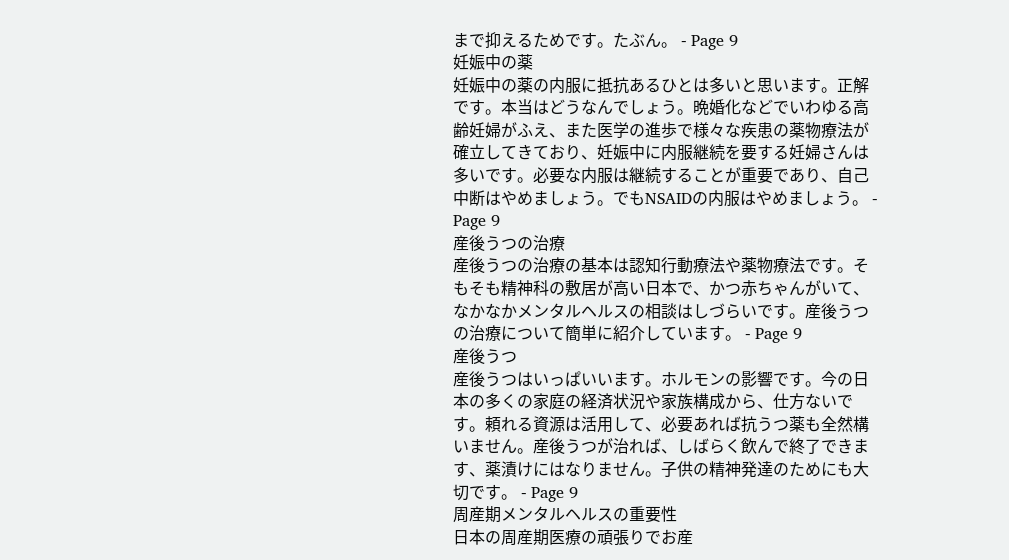まで抑えるためです。たぶん。 - Page 9
妊娠中の薬
妊娠中の薬の内服に抵抗あるひとは多いと思います。正解です。本当はどうなんでしょう。晩婚化などでいわゆる高齢妊婦がふえ、また医学の進歩で様々な疾患の薬物療法が確立してきており、妊娠中に内服継続を要する妊婦さんは多いです。必要な内服は継続することが重要であり、自己中断はやめましょう。でもNSAIDの内服はやめましょう。 - Page 9
産後うつの治療
産後うつの治療の基本は認知行動療法や薬物療法です。そもそも精神科の敷居が高い日本で、かつ赤ちゃんがいて、なかなかメンタルヘルスの相談はしづらいです。産後うつの治療について簡単に紹介しています。 - Page 9
産後うつ
産後うつはいっぱいいます。ホルモンの影響です。今の日本の多くの家庭の経済状況や家族構成から、仕方ないです。頼れる資源は活用して、必要あれば抗うつ薬も全然構いません。産後うつが治れば、しばらく飲んで終了できます、薬漬けにはなりません。子供の精神発達のためにも大切です。 - Page 9
周産期メンタルヘルスの重要性
日本の周産期医療の頑張りでお産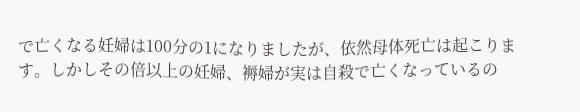で亡くなる妊婦は100分の1になりましたが、依然母体死亡は起こります。しかしその倍以上の妊婦、褥婦が実は自殺で亡くなっているの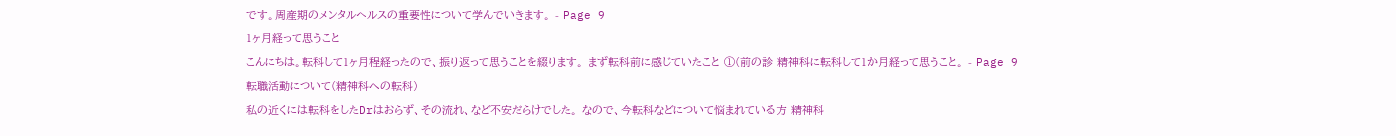です。周産期のメンタルヘルスの重要性について学んでいきます。 - Page 9
1ヶ月経って思うこと
こんにちは。転科して1ヶ月程経ったので、振り返って思うことを綴ります。 まず転科前に感じていたこと ①(前の診 精神科に転科して1か月経って思うこと。 - Page 9
転職活動について(精神科への転科)
私の近くには転科をしたDrはおらず、その流れ、など不安だらけでした。 なので、今転科などについて悩まれている方 精神科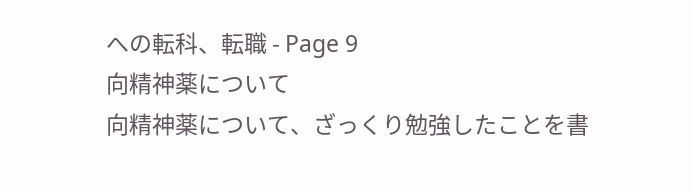への転科、転職 - Page 9
向精神薬について
向精神薬について、ざっくり勉強したことを書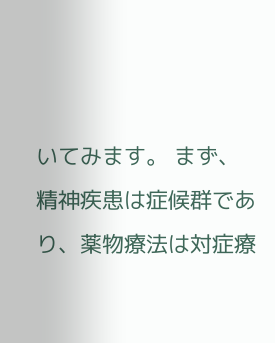いてみます。 まず、精神疾患は症候群であり、薬物療法は対症療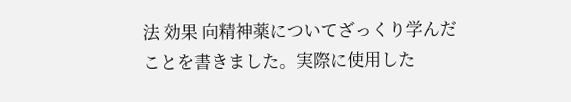法 効果 向精神薬についてざっくり学んだことを書きました。実際に使用した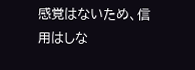感覚はないため、信用はしな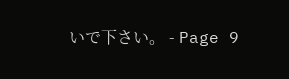いで下さい。 - Page 9